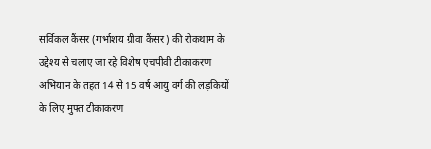सर्विकल कैंसर (गर्भाशय ग्रीवा कैंसर) की रोकथाम के उद्देश्य से चलाए जा रहे विशेष एचपीवी टीकाकरण अभियान के तहत 14 से 15 वर्ष आयु वर्ग की लड़कियों के लिए मुफ्त टीकाकरण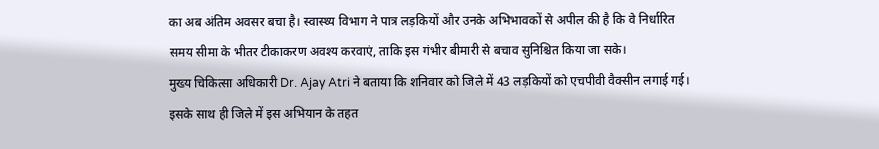का अब अंतिम अवसर बचा है। स्वास्थ्य विभाग ने पात्र लड़कियों और उनके अभिभावकों से अपील की है कि वे निर्धारित समय सीमा के भीतर टीकाकरण अवश्य करवाएं, ताकि इस गंभीर बीमारी से बचाव सुनिश्चित किया जा सके।
मुख्य चिकित्सा अधिकारी Dr. Ajay Atri ने बताया कि शनिवार को जिले में 43 लड़कियों को एचपीवी वैक्सीन लगाई गई। इसके साथ ही जिले में इस अभियान के तहत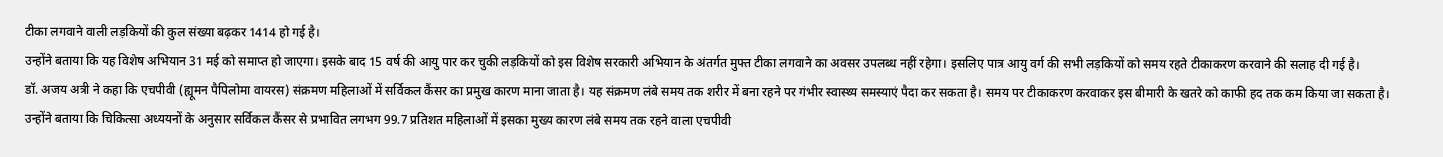टीका लगवाने वाली लड़कियों की कुल संख्या बढ़कर 1414 हो गई है।
उन्होंने बताया कि यह विशेष अभियान 31 मई को समाप्त हो जाएगा। इसके बाद 15 वर्ष की आयु पार कर चुकी लड़कियों को इस विशेष सरकारी अभियान के अंतर्गत मुफ्त टीका लगवाने का अवसर उपलब्ध नहीं रहेगा। इसलिए पात्र आयु वर्ग की सभी लड़कियों को समय रहते टीकाकरण करवाने की सलाह दी गई है।
डॉ. अजय अत्री ने कहा कि एचपीवी (ह्यूमन पैपिलोमा वायरस) संक्रमण महिलाओं में सर्विकल कैंसर का प्रमुख कारण माना जाता है। यह संक्रमण लंबे समय तक शरीर में बना रहने पर गंभीर स्वास्थ्य समस्याएं पैदा कर सकता है। समय पर टीकाकरण करवाकर इस बीमारी के खतरे को काफी हद तक कम किया जा सकता है।
उन्होंने बताया कि चिकित्सा अध्ययनों के अनुसार सर्विकल कैंसर से प्रभावित लगभग 99.7 प्रतिशत महिलाओं में इसका मुख्य कारण लंबे समय तक रहने वाला एचपीवी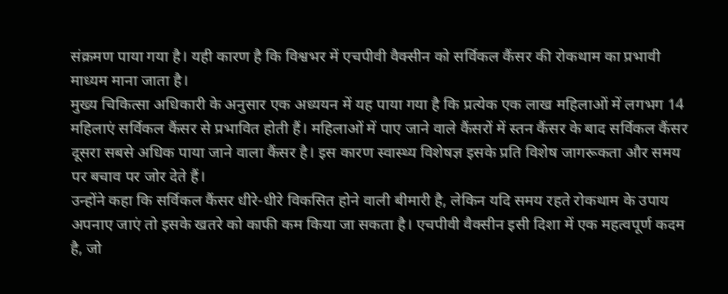संक्रमण पाया गया है। यही कारण है कि विश्वभर में एचपीवी वैक्सीन को सर्विकल कैंसर की रोकथाम का प्रभावी माध्यम माना जाता है।
मुख्य चिकित्सा अधिकारी के अनुसार एक अध्ययन में यह पाया गया है कि प्रत्येक एक लाख महिलाओं में लगभग 14 महिलाएं सर्विकल कैंसर से प्रभावित होती हैं। महिलाओं में पाए जाने वाले कैंसरों में स्तन कैंसर के बाद सर्विकल कैंसर दूसरा सबसे अधिक पाया जाने वाला कैंसर है। इस कारण स्वास्थ्य विशेषज्ञ इसके प्रति विशेष जागरूकता और समय पर बचाव पर जोर देते हैं।
उन्होंने कहा कि सर्विकल कैंसर धीरे-धीरे विकसित होने वाली बीमारी है, लेकिन यदि समय रहते रोकथाम के उपाय अपनाए जाएं तो इसके खतरे को काफी कम किया जा सकता है। एचपीवी वैक्सीन इसी दिशा में एक महत्वपूर्ण कदम है, जो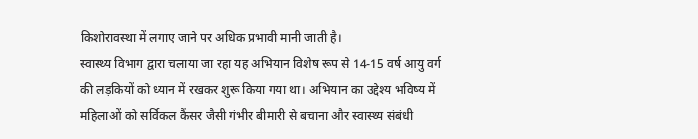किशोरावस्था में लगाए जाने पर अधिक प्रभावी मानी जाती है।
स्वास्थ्य विभाग द्वारा चलाया जा रहा यह अभियान विशेष रूप से 14-15 वर्ष आयु वर्ग की लड़कियों को ध्यान में रखकर शुरू किया गया था। अभियान का उद्देश्य भविष्य में महिलाओं को सर्विकल कैंसर जैसी गंभीर बीमारी से बचाना और स्वास्थ्य संबंधी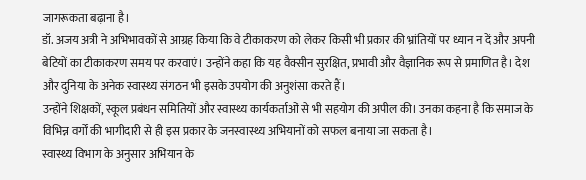जागरूकता बढ़ाना है।
डॉ. अजय अत्री ने अभिभावकों से आग्रह किया कि वे टीकाकरण को लेकर किसी भी प्रकार की भ्रांतियों पर ध्यान न दें और अपनी बेटियों का टीकाकरण समय पर करवाएं। उन्होंने कहा कि यह वैक्सीन सुरक्षित, प्रभावी और वैज्ञानिक रूप से प्रमाणित है। देश और दुनिया के अनेक स्वास्थ्य संगठन भी इसके उपयोग की अनुशंसा करते हैं।
उन्होंने शिक्षकों, स्कूल प्रबंधन समितियों और स्वास्थ्य कार्यकर्ताओं से भी सहयोग की अपील की। उनका कहना है कि समाज के विभिन्न वर्गों की भागीदारी से ही इस प्रकार के जनस्वास्थ्य अभियानों को सफल बनाया जा सकता है।
स्वास्थ्य विभाग के अनुसार अभियान के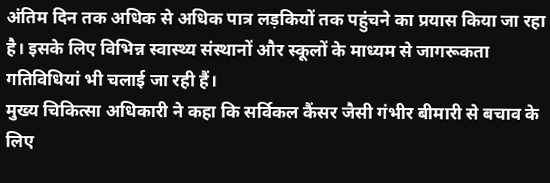अंतिम दिन तक अधिक से अधिक पात्र लड़कियों तक पहुंचने का प्रयास किया जा रहा है। इसके लिए विभिन्न स्वास्थ्य संस्थानों और स्कूलों के माध्यम से जागरूकता गतिविधियां भी चलाई जा रही हैं।
मुख्य चिकित्सा अधिकारी ने कहा कि सर्विकल कैंसर जैसी गंभीर बीमारी से बचाव के लिए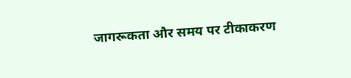जागरूकता और समय पर टीकाकरण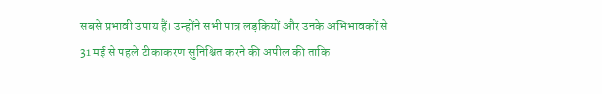सबसे प्रभावी उपाय हैं। उन्होंने सभी पात्र लड़कियों और उनके अभिभावकों से 31 मई से पहले टीकाकरण सुनिश्चित करने की अपील की ताकि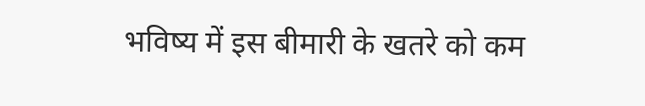भविष्य में इस बीमारी के खतरे को कम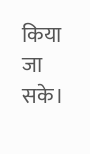किया जा सके।